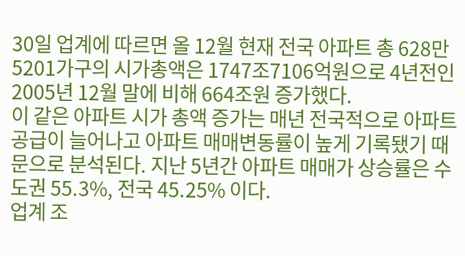30일 업계에 따르면 올 12월 현재 전국 아파트 총 628만5201가구의 시가총액은 1747조7106억원으로 4년전인 2005년 12월 말에 비해 664조원 증가했다.
이 같은 아파트 시가 총액 증가는 매년 전국적으로 아파트 공급이 늘어나고 아파트 매매변동률이 높게 기록됐기 때문으로 분석된다. 지난 5년간 아파트 매매가 상승률은 수도권 55.3%, 전국 45.25% 이다.
업계 조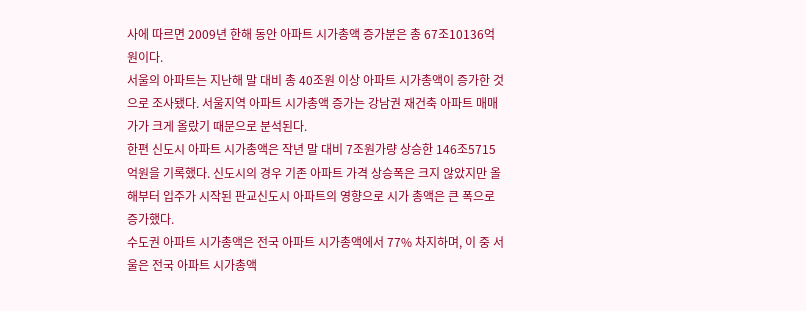사에 따르면 2009년 한해 동안 아파트 시가총액 증가분은 총 67조10136억원이다.
서울의 아파트는 지난해 말 대비 총 40조원 이상 아파트 시가총액이 증가한 것으로 조사됐다. 서울지역 아파트 시가총액 증가는 강남권 재건축 아파트 매매가가 크게 올랐기 때문으로 분석된다.
한편 신도시 아파트 시가총액은 작년 말 대비 7조원가량 상승한 146조5715억원을 기록했다. 신도시의 경우 기존 아파트 가격 상승폭은 크지 않았지만 올해부터 입주가 시작된 판교신도시 아파트의 영향으로 시가 총액은 큰 폭으로증가했다.
수도권 아파트 시가총액은 전국 아파트 시가총액에서 77% 차지하며, 이 중 서울은 전국 아파트 시가총액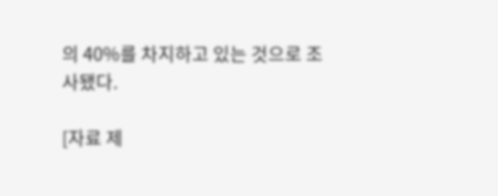의 40%를 차지하고 있는 것으로 조사됐다.

[자료 제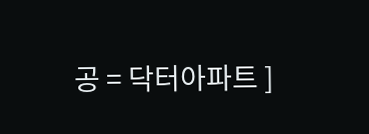공 = 닥터아파트 ]